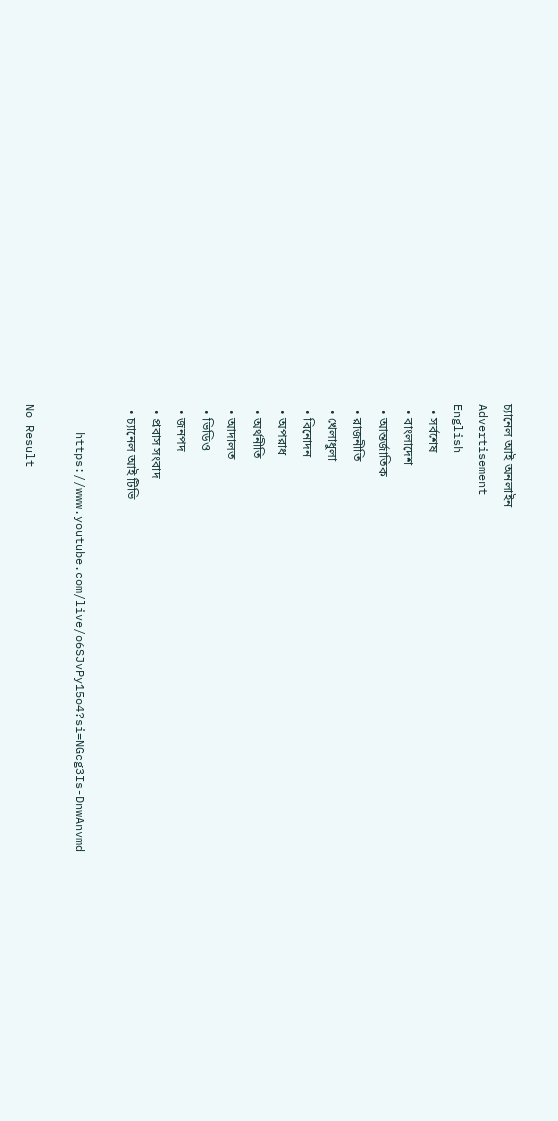চ্যানেল আই অনলাইন
Advertisement
English
  • সর্বশেষ
  • বাংলাদেশ
  • আন্তর্জাতিক
  • রাজনীতি
  • খেলাধুলা
  • বিনোদন
  • অপরাধ
  • অর্থনীতি
  • আদালত
  • ভিডিও
  • জনপদ
  • প্রবাস সংবাদ
  • চ্যানেল আই টিভি

    https://www.youtube.com/live/o6SJvPy15o4?si=NGcg3Is-DnwAnvmd

No Result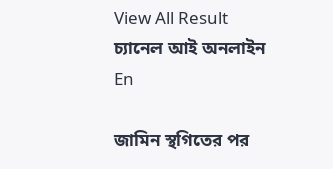View All Result
চ্যানেল আই অনলাইন
En

জামিন স্থগিতের পর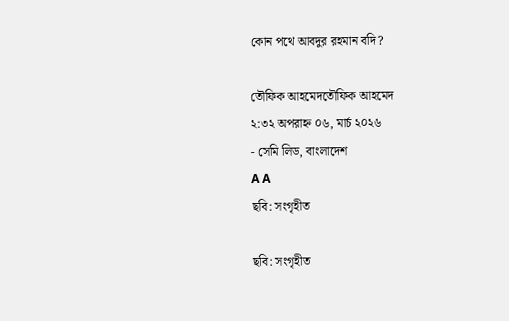কোন পথে আবদুর রহমান বদি?

তৌফিক আহমেদতৌফিক আহমেদ
২:৩২ অপরাহ্ন ০৬, মার্চ ২০২৬
- সেমি লিড, বাংলাদেশ
A A
ছবি: সংগৃহীত

ছবি: সংগৃহীত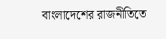বাংলাদেশের রাজনীতিতে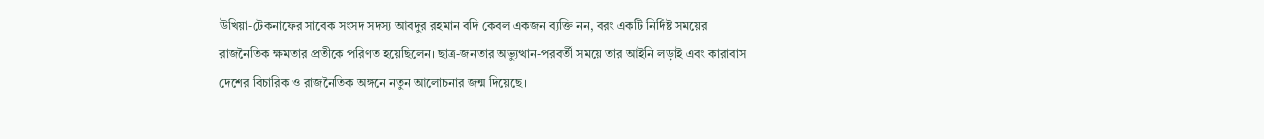উখিয়া-টেকনাফের সাবেক সংসদ সদস্য আবদুর রহমান বদি কেবল একজন ব্যক্তি নন, বরং একটি নির্দিষ্ট সময়ের রাজনৈতিক ক্ষমতার প্রতীকে পরিণত হয়েছিলেন। ছাত্র-জনতার অভ্যুত্থান-পরবর্তী সময়ে তার আইনি লড়াই এবং কারাবাস দেশের বিচারিক ও রাজনৈতিক অঙ্গনে নতুন আলোচনার জন্ম দিয়েছে।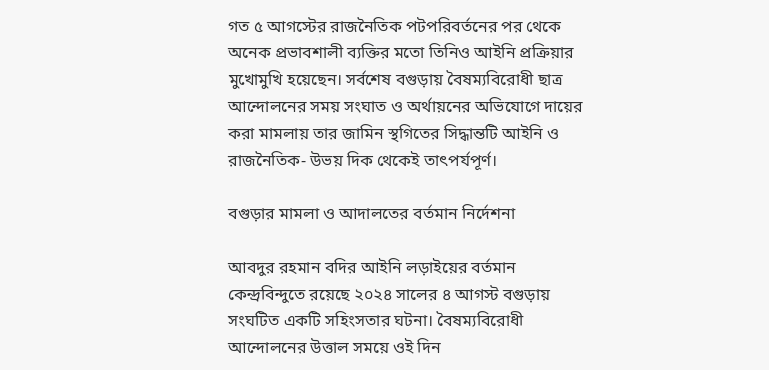গত ৫ আগস্টের রাজনৈতিক পটপরিবর্তনের পর থেকে অনেক প্রভাবশালী ব্যক্তির মতো তিনিও আইনি প্রক্রিয়ার মুখোমুখি হয়েছেন। সর্বশেষ বগুড়ায় বৈষম্যবিরোধী ছাত্র আন্দোলনের সময় সংঘাত ও অর্থায়নের অভিযোগে দায়ের করা মামলায় তার জামিন স্থগিতের সিদ্ধান্তটি আইনি ও রাজনৈতিক- উভয় দিক থেকেই তাৎপর্যপূর্ণ।

বগুড়ার মামলা ও আদালতের বর্তমান নির্দেশনা

আবদুর রহমান বদির আইনি লড়াইয়ের বর্তমান কেন্দ্রবিন্দুতে রয়েছে ২০২৪ সালের ৪ আগস্ট বগুড়ায় সংঘটিত একটি সহিংসতার ঘটনা। বৈষম্যবিরোধী আন্দোলনের উত্তাল সময়ে ওই দিন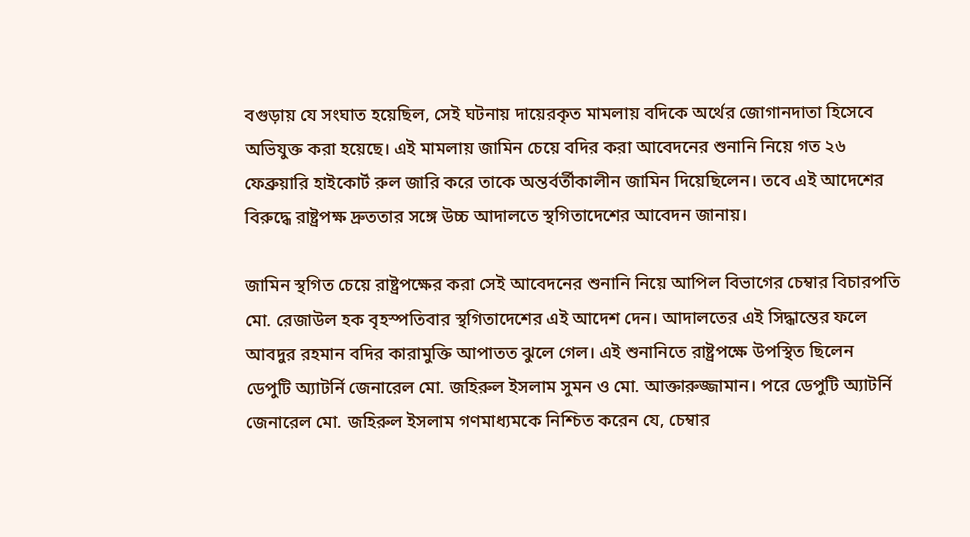বগুড়ায় যে সংঘাত হয়েছিল, সেই ঘটনায় দায়েরকৃত মামলায় বদিকে অর্থের জোগানদাতা হিসেবে অভিযুক্ত করা হয়েছে। এই মামলায় জামিন চেয়ে বদির করা আবেদনের শুনানি নিয়ে গত ২৬ ফেব্রুয়ারি হাইকোর্ট রুল জারি করে তাকে অন্তর্বর্তীকালীন জামিন দিয়েছিলেন। তবে এই আদেশের বিরুদ্ধে রাষ্ট্রপক্ষ দ্রুততার সঙ্গে উচ্চ আদালতে স্থগিতাদেশের আবেদন জানায়।

জামিন স্থগিত চেয়ে রাষ্ট্রপক্ষের করা সেই আবেদনের শুনানি নিয়ে আপিল বিভাগের চেম্বার বিচারপতি মো. রেজাউল হক বৃহস্পতিবার স্থগিতাদেশের এই আদেশ দেন। আদালতের এই সিদ্ধান্তের ফলে আবদুর রহমান বদির কারামুক্তি আপাতত ঝুলে গেল। এই শুনানিতে রাষ্ট্রপক্ষে উপস্থিত ছিলেন ডেপুটি অ্যাটর্নি জেনারেল মো. জহিরুল ইসলাম সুমন ও মো. আক্তারুজ্জামান। পরে ডেপুটি অ্যাটর্নি জেনারেল মো. জহিরুল ইসলাম গণমাধ্যমকে নিশ্চিত করেন যে, চেম্বার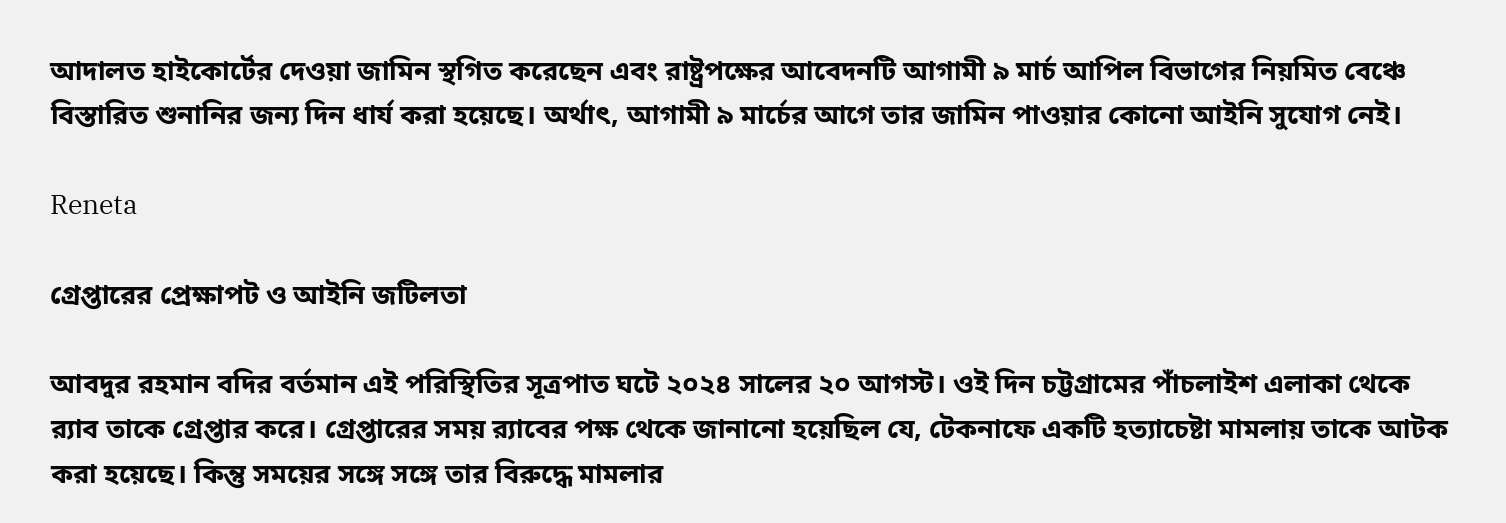আদালত হাইকোর্টের দেওয়া জামিন স্থগিত করেছেন এবং রাষ্ট্রপক্ষের আবেদনটি আগামী ৯ মার্চ আপিল বিভাগের নিয়মিত বেঞ্চে বিস্তারিত শুনানির জন্য দিন ধার্য করা হয়েছে। অর্থাৎ, আগামী ৯ মার্চের আগে তার জামিন পাওয়ার কোনো আইনি সুযোগ নেই।

Reneta

গ্রেপ্তারের প্রেক্ষাপট ও আইনি জটিলতা

আবদুর রহমান বদির বর্তমান এই পরিস্থিতির সূত্রপাত ঘটে ২০২৪ সালের ২০ আগস্ট। ওই দিন চট্টগ্রামের পাঁচলাইশ এলাকা থেকে র‍্যাব তাকে গ্রেপ্তার করে। গ্রেপ্তারের সময় র‍্যাবের পক্ষ থেকে জানানো হয়েছিল যে, টেকনাফে একটি হত্যাচেষ্টা মামলায় তাকে আটক করা হয়েছে। কিন্তু সময়ের সঙ্গে সঙ্গে তার বিরুদ্ধে মামলার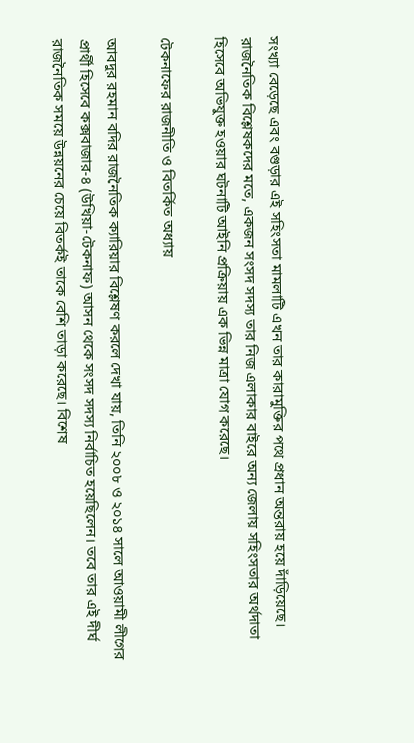সংখ্যা বেড়েছে এবং বগুড়ার এই সহিংসতা মামলাটি এখন তার কারামুক্তির পথে প্রধান অন্তরায় হয়ে দাঁড়িয়েছে। রাজনৈতিক বিশ্লেষকদের মতে, একজন সংসদ সদস্য তার নিজ এলাকার বাইরে অন্য জেলায় সহিংসতার অর্থদাতা হিসেবে অভিযুক্ত হওয়ার ঘটনাটি আইনি প্রক্রিয়ায় এক ভিন্ন মাত্রা যোগ করেছে।

টেকনাফের রাজনীতি ও বিতর্কিত অধ্যায়

আবদুর রহমান বদির রাজনৈতিক ক্যারিয়ার বিশ্লেষণ করলে দেখা যায়, তিনি ২০০৮ ও ২০১৪ সালে আওয়ামী লীগের প্রার্থী হিসেবে কক্সবাজার-৪ (উখিয়া-টেকনাফ) আসন থেকে সংসদ সদস্য নির্বাচিত হয়েছিলেন। তবে তার এই দীর্ঘ রাজনৈতিক সময়ে উন্নয়নের চেয়ে বিতর্কই তাকে বেশি তাড়া করেছে। বিশেষ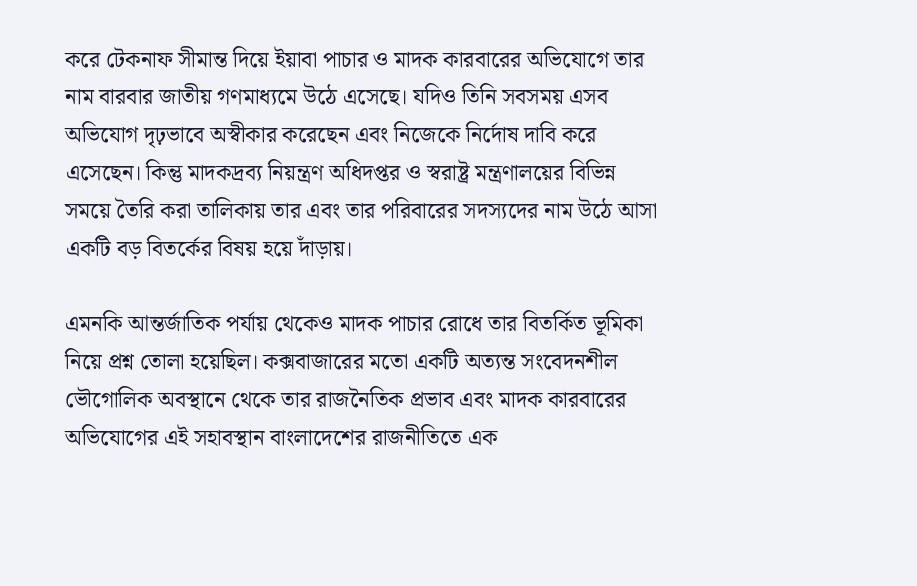করে টেকনাফ সীমান্ত দিয়ে ইয়াবা পাচার ও মাদক কারবারের অভিযোগে তার নাম বারবার জাতীয় গণমাধ্যমে উঠে এসেছে। যদিও তিনি সবসময় এসব অভিযোগ দৃঢ়ভাবে অস্বীকার করেছেন এবং নিজেকে নির্দোষ দাবি করে এসেছেন। কিন্তু মাদকদ্রব্য নিয়ন্ত্রণ অধিদপ্তর ও স্বরাষ্ট্র মন্ত্রণালয়ের বিভিন্ন সময়ে তৈরি করা তালিকায় তার এবং তার পরিবারের সদস্যদের নাম উঠে আসা একটি বড় বিতর্কের বিষয় হয়ে দাঁড়ায়।

এমনকি আন্তর্জাতিক পর্যায় থেকেও মাদক পাচার রোধে তার বিতর্কিত ভূমিকা নিয়ে প্রশ্ন তোলা হয়েছিল। কক্সবাজারের মতো একটি অত্যন্ত সংবেদনশীল ভৌগোলিক অবস্থানে থেকে তার রাজনৈতিক প্রভাব এবং মাদক কারবারের অভিযোগের এই সহাবস্থান বাংলাদেশের রাজনীতিতে এক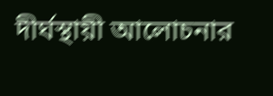দীর্ঘস্থায়ী আলোচনার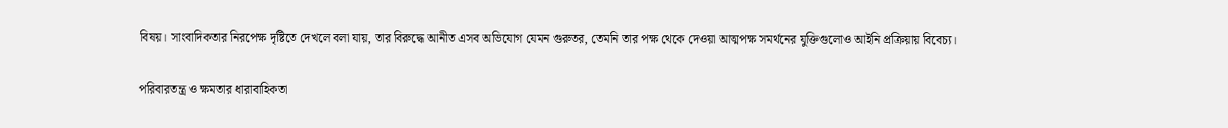বিষয়। সাংবাদিকতার নিরপেক্ষ দৃষ্টিতে দেখলে বলা যায়, তার বিরুদ্ধে আনীত এসব অভিযোগ যেমন গুরুতর, তেমনি তার পক্ষ থেকে দেওয়া আত্মপক্ষ সমর্থনের যুক্তিগুলোও আইনি প্রক্রিয়ায় বিবেচ্য।

পরিবারতন্ত্র ও ক্ষমতার ধারাবাহিকতা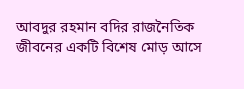আবদুর রহমান বদির রাজনৈতিক জীবনের একটি বিশেষ মোড় আসে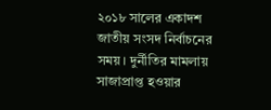২০১৮ সালের একাদশ জাতীয় সংসদ নির্বাচনের সময়। দুর্নীতির মামলায় সাজাপ্রাপ্ত হওয়ার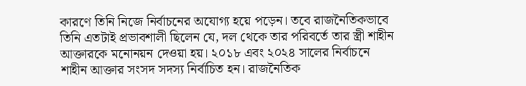কারণে তিনি নিজে নির্বাচনের অযোগ্য হয়ে পড়েন। তবে রাজনৈতিকভাবে তিনি এতটাই প্রভাবশালী ছিলেন যে, দল থেকে তার পরিবর্তে তার স্ত্রী শাহীন আক্তারকে মনোনয়ন দেওয়া হয়। ২০১৮ এবং ২০২৪ সালের নির্বাচনে শাহীন আক্তার সংসদ সদস্য নির্বাচিত হন। রাজনৈতিক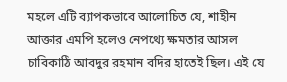মহলে এটি ব্যাপকভাবে আলোচিত যে, শাহীন আক্তার এমপি হলেও নেপথ্যে ক্ষমতার আসল চাবিকাঠি আবদুর রহমান বদির হাতেই ছিল। এই যে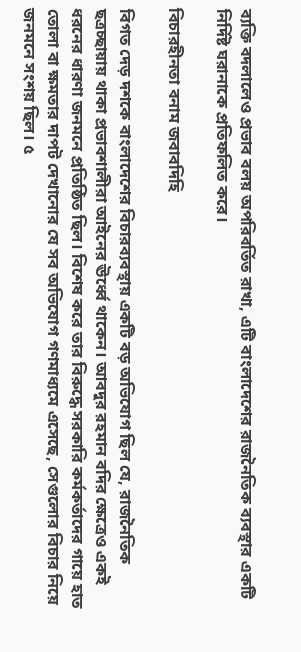ব্যক্তি বদলালেও প্রভাব বলয় অপরিবর্তিত রাখা, এটি বাংলাদেশের রাজনৈতিক ব্যবস্থার একটি নির্দিষ্ট ঘরানাকে প্রতিফলিত করে।

বিচারহীনতা বনাম জবাবদিহি

বিগত দেড় দশকে বাংলাদেশের বিচারব্যবস্থায় একটি বড় অভিযোগ ছিল যে, রাজনৈতিক ছত্রচ্ছায়ায় থাকা প্রভাবশালীরা আইনের ঊর্ধ্বে থাকেন। আবদুর রহমান বদির ক্ষেত্রেও একই ধরনের ধারণা জনমনে প্রতিষ্ঠিত ছিল। বিশেষ করে তার বিরুদ্ধে সরকারি কর্মকর্তাদের গায়ে হাত তোলা বা ক্ষমতার দাপট দেখানোর যে সব অভিযোগ গণমাধ্যমে এসেছে, সেগুলোর বিচার নিয়ে জনমনে সংশয় ছিল। ৫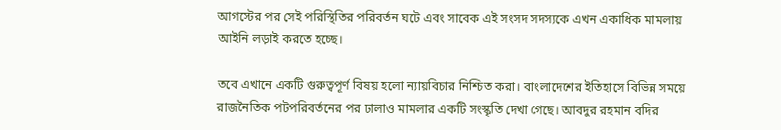আগস্টের পর সেই পরিস্থিতির পরিবর্তন ঘটে এবং সাবেক এই সংসদ সদস্যকে এখন একাধিক মামলায় আইনি লড়াই করতে হচ্ছে।

তবে এখানে একটি গুরুত্বপূর্ণ বিষয় হলো ন্যায়বিচার নিশ্চিত করা। বাংলাদেশের ইতিহাসে বিভিন্ন সময়ে রাজনৈতিক পটপরিবর্তনের পর ঢালাও মামলার একটি সংস্কৃতি দেখা গেছে। আবদুর রহমান বদির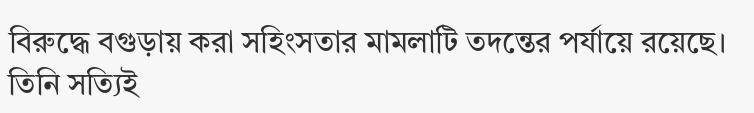বিরুদ্ধে বগুড়ায় করা সহিংসতার মামলাটি তদন্তের পর্যায়ে রয়েছে। তিনি সত্যিই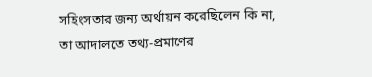সহিংসতার জন্য অর্থায়ন করেছিলেন কি না, তা আদালতে তথ্য-প্রমাণের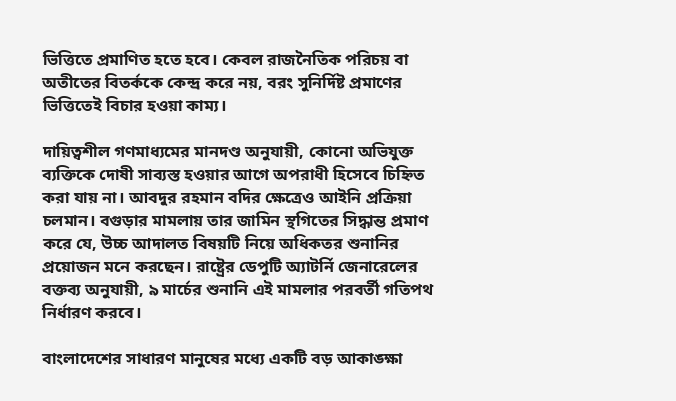ভিত্তিতে প্রমাণিত হতে হবে। কেবল রাজনৈতিক পরিচয় বা অতীতের বিতর্ককে কেন্দ্র করে নয়, বরং সুনির্দিষ্ট প্রমাণের ভিত্তিতেই বিচার হওয়া কাম্য।

দায়িত্বশীল গণমাধ্যমের মানদণ্ড অনুযায়ী, কোনো অভিযুক্ত ব্যক্তিকে দোষী সাব্যস্ত হওয়ার আগে অপরাধী হিসেবে চিহ্নিত করা যায় না। আবদুর রহমান বদির ক্ষেত্রেও আইনি প্রক্রিয়া চলমান। বগুড়ার মামলায় তার জামিন স্থগিতের সিদ্ধান্ত প্রমাণ করে যে, উচ্চ আদালত বিষয়টি নিয়ে অধিকতর শুনানির প্রয়োজন মনে করছেন। রাষ্ট্রের ডেপুটি অ্যাটর্নি জেনারেলের বক্তব্য অনুযায়ী, ৯ মার্চের শুনানি এই মামলার পরবর্তী গতিপথ নির্ধারণ করবে।

বাংলাদেশের সাধারণ মানুষের মধ্যে একটি বড় আকাঙ্ক্ষা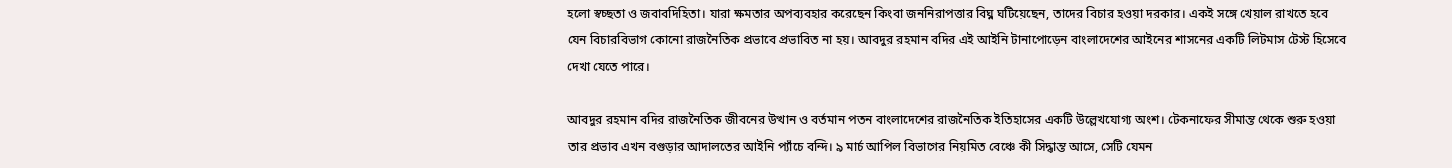হলো স্বচ্ছতা ও জবাবদিহিতা। যারা ক্ষমতার অপব্যবহার করেছেন কিংবা জননিরাপত্তার বিঘ্ন ঘটিয়েছেন, তাদের বিচার হওয়া দরকার। একই সঙ্গে খেয়াল রাখতে হবে যেন বিচারবিভাগ কোনো রাজনৈতিক প্রভাবে প্রভাবিত না হয়। আবদুর রহমান বদির এই আইনি টানাপোড়েন বাংলাদেশের আইনের শাসনের একটি লিটমাস টেস্ট হিসেবে দেখা যেতে পারে।

আবদুর রহমান বদির রাজনৈতিক জীবনের উত্থান ও বর্তমান পতন বাংলাদেশের রাজনৈতিক ইতিহাসের একটি উল্লেখযোগ্য অংশ। টেকনাফের সীমান্ত থেকে শুরু হওয়া তার প্রভাব এখন বগুড়ার আদালতের আইনি প্যাঁচে বন্দি। ৯ মার্চ আপিল বিভাগের নিয়মিত বেঞ্চে কী সিদ্ধান্ত আসে, সেটি যেমন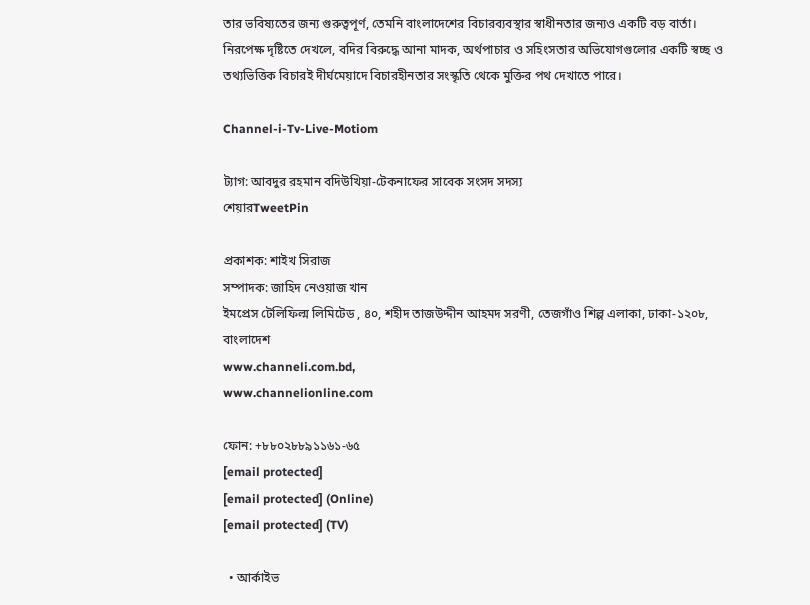তার ভবিষ্যতের জন্য গুরুত্বপূর্ণ, তেমনি বাংলাদেশের বিচারব্যবস্থার স্বাধীনতার জন্যও একটি বড় বার্তা। নিরপেক্ষ দৃষ্টিতে দেখলে, বদির বিরুদ্ধে আনা মাদক, অর্থপাচার ও সহিংসতার অভিযোগগুলোর একটি স্বচ্ছ ও তথ্যভিত্তিক বিচারই দীর্ঘমেয়াদে বিচারহীনতার সংস্কৃতি থেকে মুক্তির পথ দেখাতে পারে।

Channel-i-Tv-Live-Motiom

ট্যাগ: আবদুর রহমান বদিউখিয়া-টেকনাফের সাবেক সংসদ সদস্য
শেয়ারTweetPin

প্রকাশক: শাইখ সিরাজ
সম্পাদক: জাহিদ নেওয়াজ খান
ইমপ্রেস টেলিফিল্ম লিমিটেড , ৪০, শহীদ তাজউদ্দীন আহমদ সরণী, তেজগাঁও শিল্প এলাকা, ঢাকা-১২০৮, বাংলাদেশ
www.channeli.com.bd,
www.channelionline.com

ফোন: +৮৮০২৮৮৯১১৬১-৬৫
[email protected]
[email protected] (Online)
[email protected] (TV)

  • আর্কাইভ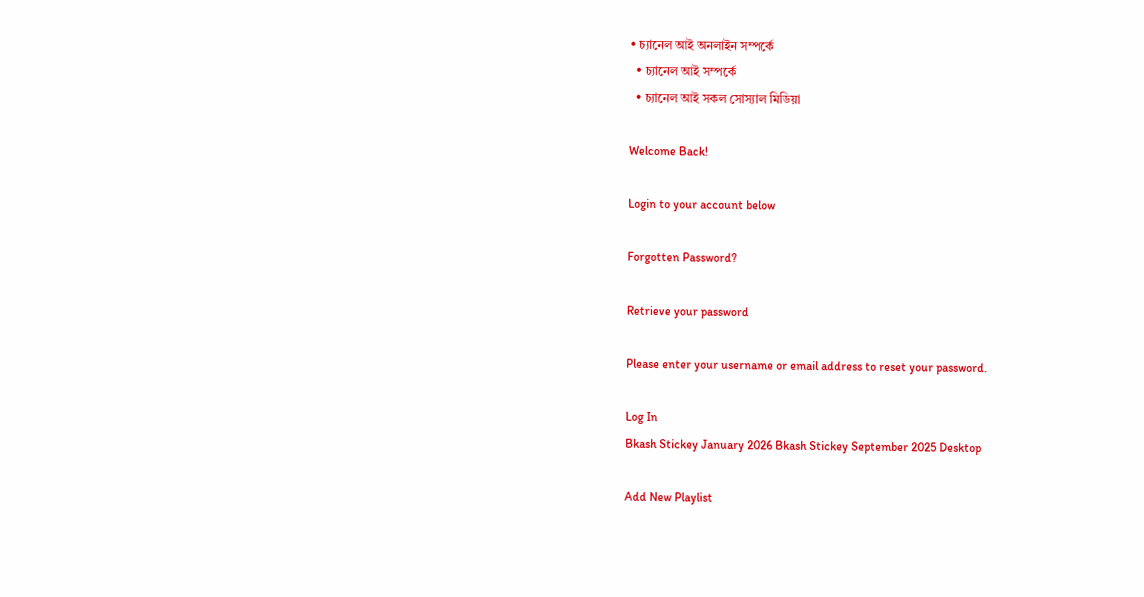• চ্যানেল আই অনলাইন সম্পর্কে
  • চ্যানেল আই সম্পর্কে
  • চ্যানেল আই সকল সোস্যাল মিডিয়া

Welcome Back!

Login to your account below

Forgotten Password?

Retrieve your password

Please enter your username or email address to reset your password.

Log In
Bkash Stickey January 2026 Bkash Stickey September 2025 Desktop

Add New Playlist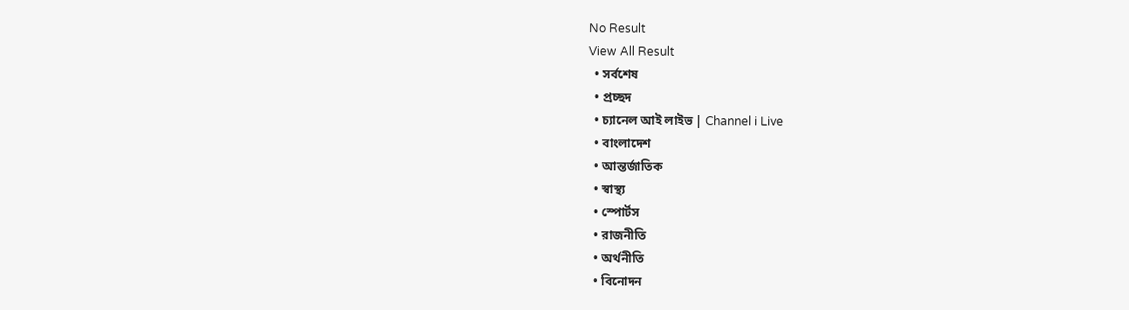No Result
View All Result
  • সর্বশেষ
  • প্রচ্ছদ
  • চ্যানেল আই লাইভ | Channel i Live
  • বাংলাদেশ
  • আন্তর্জাতিক
  • স্বাস্থ্য
  • স্পোর্টস
  • রাজনীতি
  • অর্থনীতি
  • বিনোদন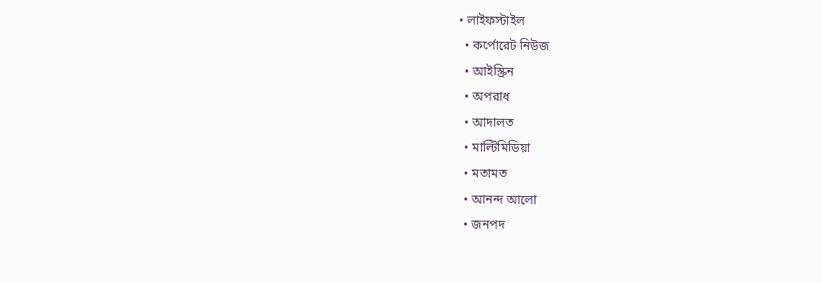• লাইফস্টাইল
  • কর্পোরেট নিউজ
  • আইস্ক্রিন
  • অপরাধ
  • আদালত
  • মাল্টিমিডিয়া
  • মতামত
  • আনন্দ আলো
  • জনপদ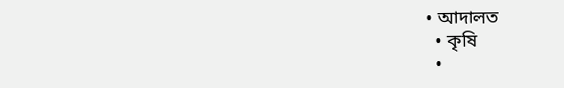• আদালত
  • কৃষি
  •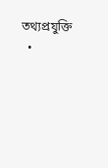তথ্যপ্রযুক্তি
  •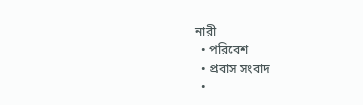নারী
  • পরিবেশ
  • প্রবাস সংবাদ
  •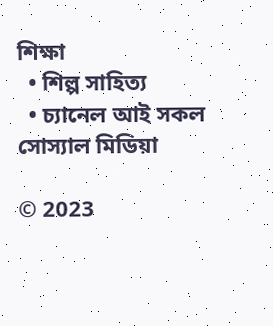শিক্ষা
  • শিল্প সাহিত্য
  • চ্যানেল আই সকল সোস্যাল মিডিয়া

© 2023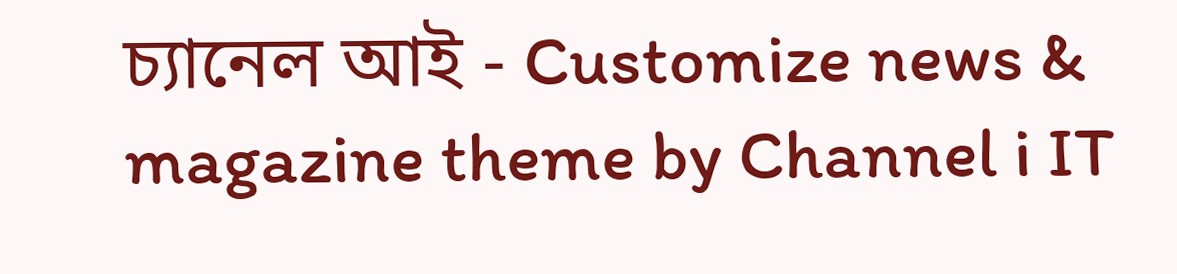চ্যানেল আই - Customize news & magazine theme by Channel i IT